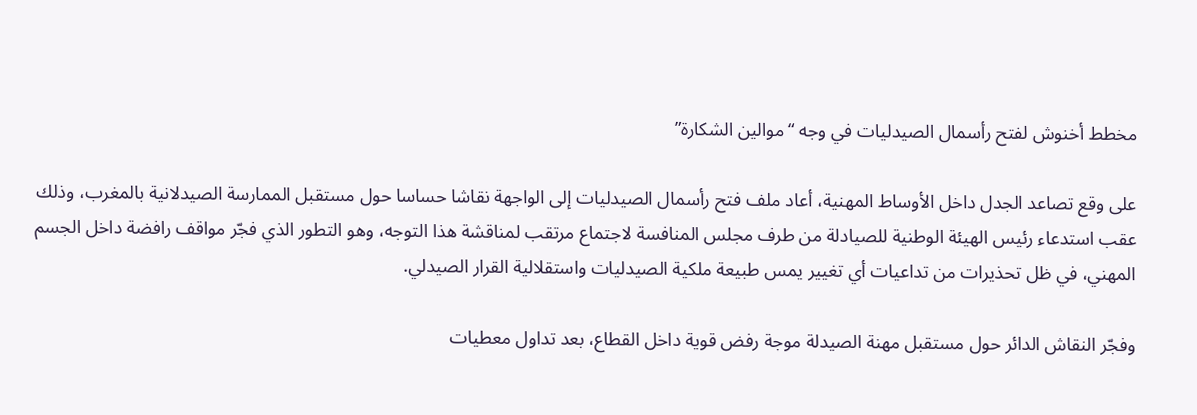مخطط أخنوش لفتح رأسمال الصيدليات في وجه “موالين الشكارة”

على وقع تصاعد الجدل داخل الأوساط المهنية، أعاد ملف فتح رأسمال الصيدليات إلى الواجهة نقاشا حساسا حول مستقبل الممارسة الصيدلانية بالمغرب، وذلك عقب استدعاء رئيس الهيئة الوطنية للصيادلة من طرف مجلس المنافسة لاجتماع مرتقب لمناقشة هذا التوجه، وهو التطور الذي فجّر مواقف رافضة داخل الجسم المهني، في ظل تحذيرات من تداعيات أي تغيير يمس طبيعة ملكية الصيدليات واستقلالية القرار الصيدلي.

وفجّر النقاش الدائر حول مستقبل مهنة الصيدلة موجة رفض قوية داخل القطاع، بعد تداول معطيات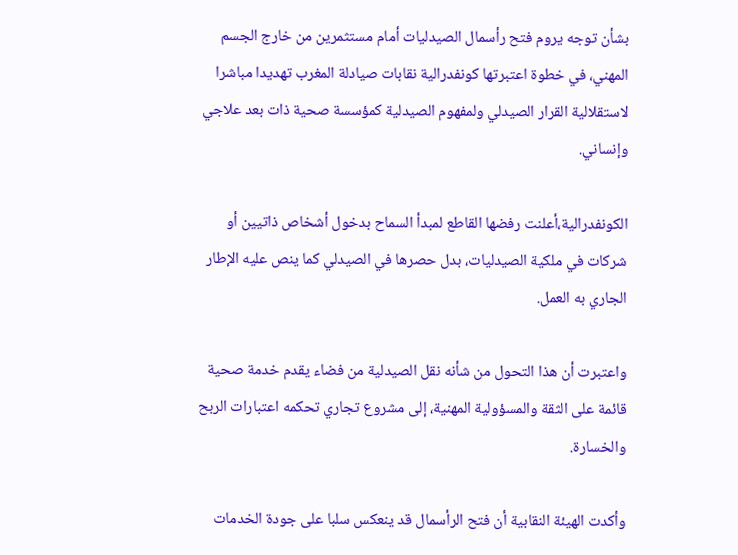بشأن توجه يروم فتح رأسمال الصيدليات أمام مستثمرين من خارج الجسم المهني، في خطوة اعتبرتها كونفدرالية نقابات صيادلة المغرب تهديدا مباشرا لاستقلالية القرار الصيدلي ولمفهوم الصيدلية كمؤسسة صحية ذات بعد علاجي وإنساني.

الكونفدرالية،أعلنت رفضها القاطع لمبدأ السماح بدخول أشخاص ذاتيين أو شركات في ملكية الصيدليات، بدل حصرها في الصيدلي كما ينص عليه الإطار الجاري به العمل.

واعتبرت أن هذا التحول من شأنه نقل الصيدلية من فضاء يقدم خدمة صحية قائمة على الثقة والمسؤولية المهنية، إلى مشروع تجاري تحكمه اعتبارات الربح والخسارة.

وأكدت الهيئة النقابية أن فتح الرأسمال قد ينعكس سلبا على جودة الخدمات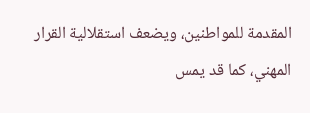المقدمة للمواطنين، ويضعف استقلالية القرار المهني، كما قد يمس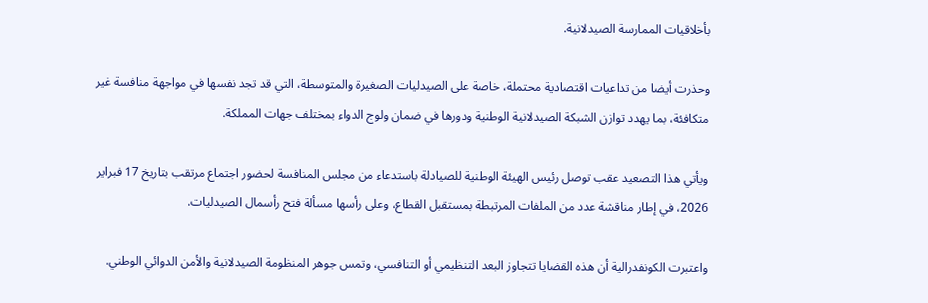بأخلاقيات الممارسة الصيدلانية.

وحذرت أيضا من تداعيات اقتصادية محتملة، خاصة على الصيدليات الصغيرة والمتوسطة، التي قد تجد نفسها في مواجهة منافسة غير متكافئة، بما يهدد توازن الشبكة الصيدلانية الوطنية ودورها في ضمان ولوج الدواء بمختلف جهات المملكة.

ويأتي هذا التصعيد عقب توصل رئيس الهيئة الوطنية للصيادلة باستدعاء من مجلس المنافسة لحضور اجتماع مرتقب بتاريخ 17 فبراير 2026، في إطار مناقشة عدد من الملفات المرتبطة بمستقبل القطاع، وعلى رأسها مسألة فتح رأسمال الصيدليات.

واعتبرت الكونفدرالية أن هذه القضايا تتجاوز البعد التنظيمي أو التنافسي، وتمس جوهر المنظومة الصيدلانية والأمن الدوائي الوطني.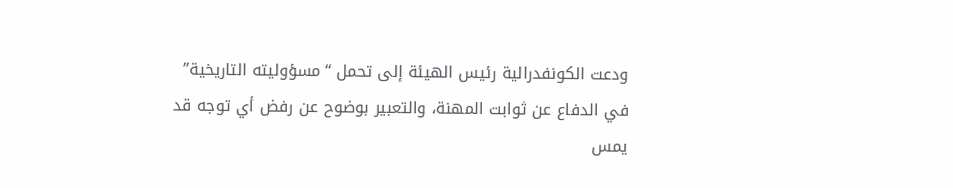ودعت الكونفدرالية رئيس الهيئة إلى تحمل “مسؤوليته التاريخية” في الدفاع عن ثوابت المهنة، والتعبير بوضوح عن رفض أي توجه قد يمس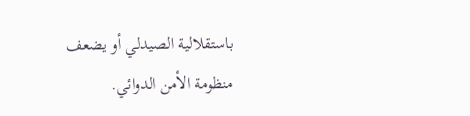باستقلالية الصيدلي أو يضعف منظومة الأمن الدوائي.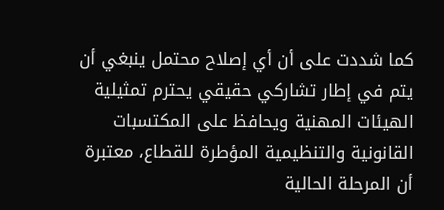كما شددت على أن أي إصلاح محتمل ينبغي أن يتم في إطار تشاركي حقيقي يحترم تمثيلية الهيئات المهنية ويحافظ على المكتسبات القانونية والتنظيمية المؤطرة للقطاع، معتبرة أن المرحلة الحالية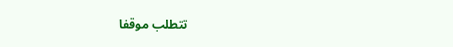تتطلب موقفا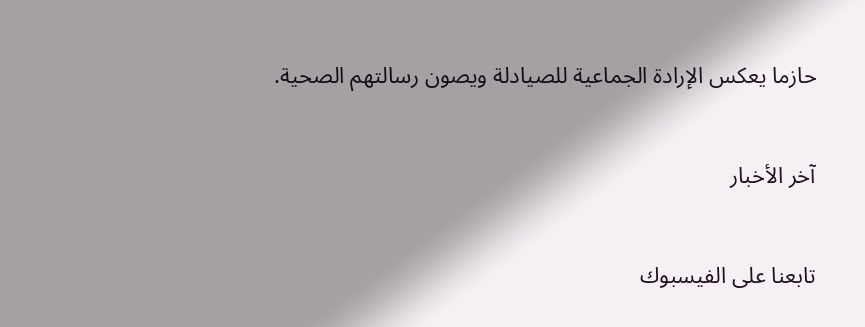حازما يعكس الإرادة الجماعية للصيادلة ويصون رسالتهم الصحية.

آخر الأخبار

تابعنا على الفيسبوك